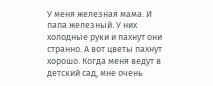У меня железная мама. И папа железный. У них холодные руки и пахнут они странно. А вот цветы пахнут хорошо. Когда меня ведут в детский сад, мне очень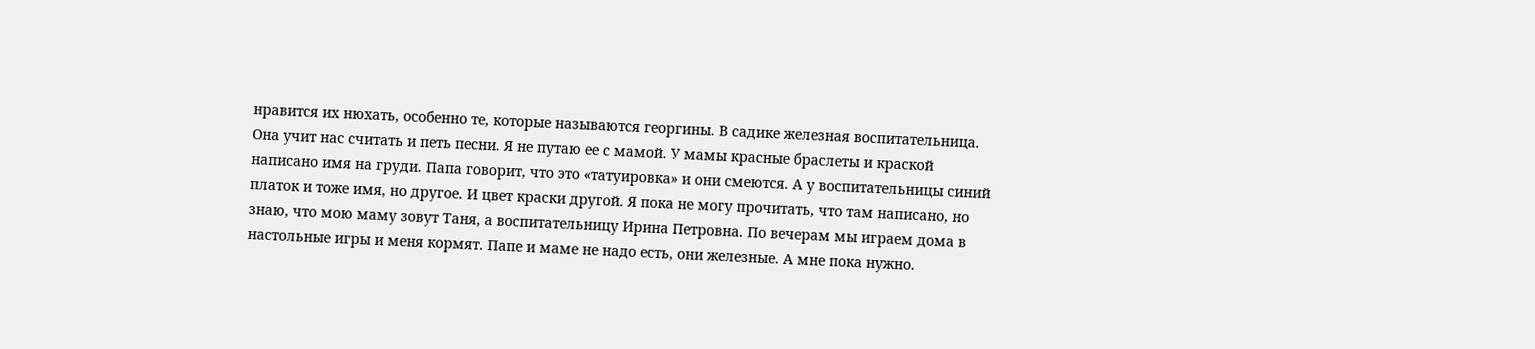нравится их нюхать, особенно те, которые называются георгины. В садике железная воспитательница. Она учит нас считать и петь песни. Я не путаю ее с мамой. У мамы красные браслеты и краской написано имя на груди. Папа говорит, что это «татуировка» и они смеются. А у воспитательницы синий платок и тоже имя, но другое. И цвет краски другой. Я пока не могу прочитать, что там написано, но знаю, что мою маму зовут Таня, а воспитательницу Ирина Петровна. По вечерам мы играем дома в настольные игры и меня кормят. Папе и маме не надо есть, они железные. А мне пока нужно.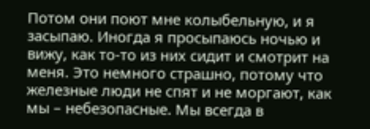Потом они поют мне колыбельную, и я засыпаю. Иногда я просыпаюсь ночью и вижу, как то-то из них сидит и смотрит на меня. Это немного страшно, потому что железные люди не спят и не моргают, как мы – небезопасные. Мы всегда в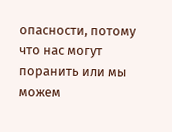опасности, потому что нас могут поранить или мы можем